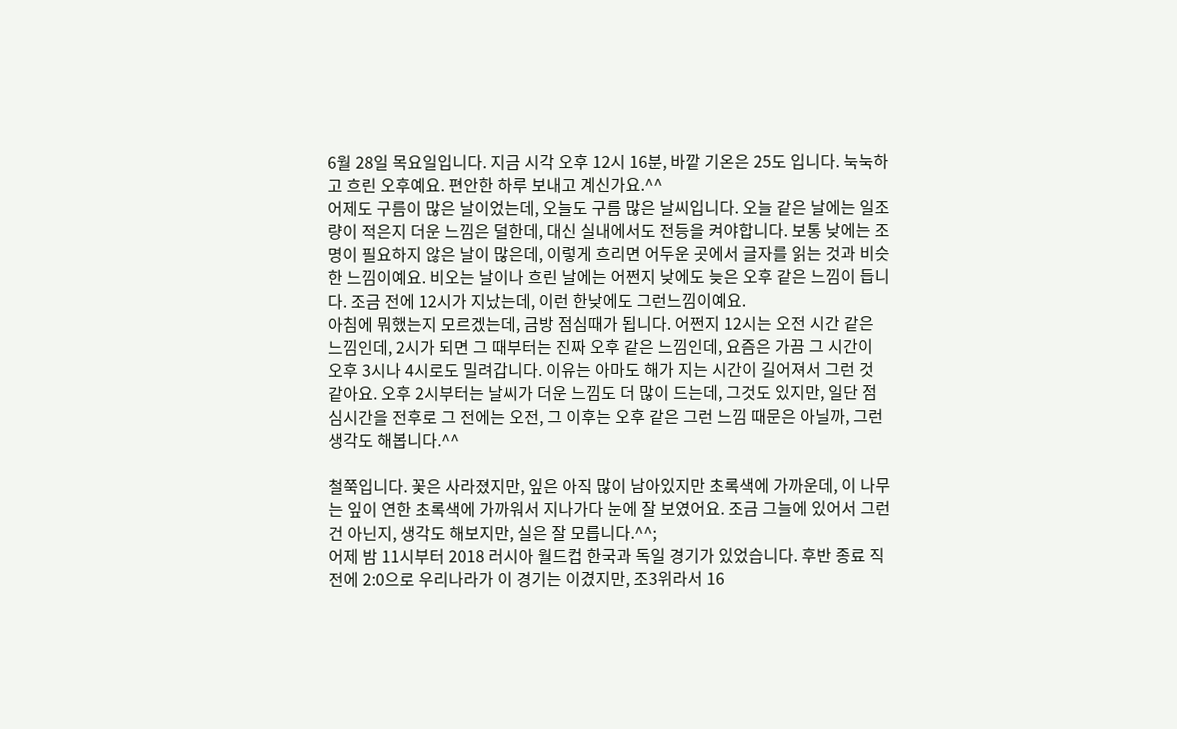6월 28일 목요일입니다. 지금 시각 오후 12시 16분, 바깥 기온은 25도 입니다. 눅눅하고 흐린 오후예요. 편안한 하루 보내고 계신가요.^^
어제도 구름이 많은 날이었는데, 오늘도 구름 많은 날씨입니다. 오늘 같은 날에는 일조량이 적은지 더운 느낌은 덜한데, 대신 실내에서도 전등을 켜야합니다. 보통 낮에는 조명이 필요하지 않은 날이 많은데, 이렇게 흐리면 어두운 곳에서 글자를 읽는 것과 비슷한 느낌이예요. 비오는 날이나 흐린 날에는 어쩐지 낮에도 늦은 오후 같은 느낌이 듭니다. 조금 전에 12시가 지났는데, 이런 한낮에도 그런느낌이예요.
아침에 뭐했는지 모르겠는데, 금방 점심때가 됩니다. 어쩐지 12시는 오전 시간 같은 느낌인데, 2시가 되면 그 때부터는 진짜 오후 같은 느낌인데, 요즘은 가끔 그 시간이 오후 3시나 4시로도 밀려갑니다. 이유는 아마도 해가 지는 시간이 길어져서 그런 것 같아요. 오후 2시부터는 날씨가 더운 느낌도 더 많이 드는데, 그것도 있지만, 일단 점심시간을 전후로 그 전에는 오전, 그 이후는 오후 같은 그런 느낌 때문은 아닐까, 그런 생각도 해봅니다.^^

철쭉입니다. 꽃은 사라졌지만, 잎은 아직 많이 남아있지만 초록색에 가까운데, 이 나무는 잎이 연한 초록색에 가까워서 지나가다 눈에 잘 보였어요. 조금 그늘에 있어서 그런 건 아닌지, 생각도 해보지만, 실은 잘 모릅니다.^^;
어제 밤 11시부터 2018 러시아 월드컵 한국과 독일 경기가 있었습니다. 후반 종료 직전에 2:0으로 우리나라가 이 경기는 이겼지만, 조3위라서 16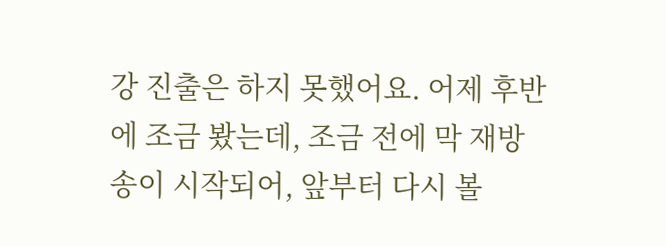강 진출은 하지 못했어요. 어제 후반에 조금 봤는데, 조금 전에 막 재방송이 시작되어, 앞부터 다시 볼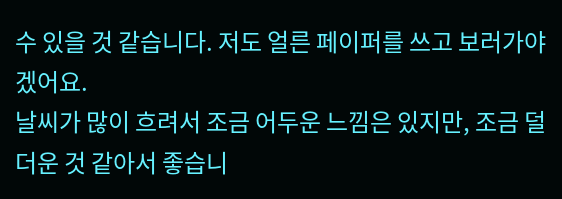수 있을 것 같습니다. 저도 얼른 페이퍼를 쓰고 보러가야겠어요.
날씨가 많이 흐려서 조금 어두운 느낌은 있지만, 조금 덜 더운 것 같아서 좋습니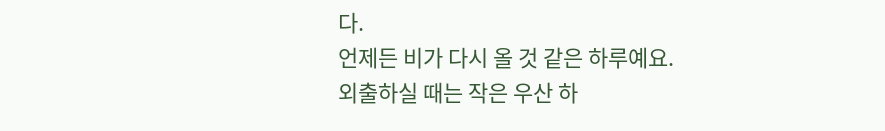다.
언제든 비가 다시 올 것 같은 하루예요.
외출하실 때는 작은 우산 하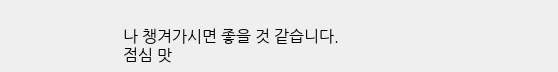나 챙겨가시면 좋을 것 같습니다.
점심 맛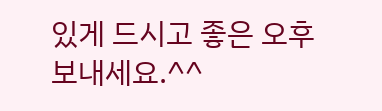있게 드시고 좋은 오후 보내세요.^^